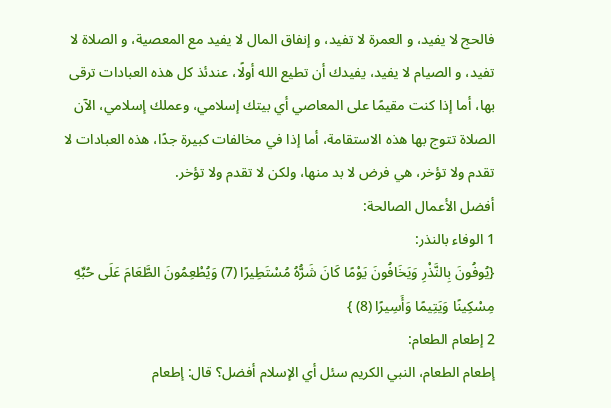فالحج لا يفيد، و العمرة لا تفيد، و إنفاق المال لا يفيد مع المعصية، و الصلاة لا تفيد، و الصيام لا يفيد، يفيدك أن تطيع الله أولًا، عندئذ كل هذه العبادات ترقى بها، أما إذا كنت مقيمًا على المعاصي أي بيتك إسلامي، وعملك إسلامي، الآن الصلاة تتوج بها هذه الاستقامة، أما إذا في مخالفات كبيرة جدًا، هذه العبادات لا تقدم ولا تؤخر، هي فرض لا بد منها، ولكن لا تقدم ولا تؤخر.
أفضل الأعمال الصالحة:
1 الوفاء بالنذر:
{يُوفُونَ بِالنَّذْرِ وَيَخَافُونَ يَوْمًا كَانَ شَرُّهُ مُسْتَطِيرًا (7) وَيُطْعِمُونَ الطَّعَامَ عَلَى حُبِّهِ مِسْكِينًا وَيَتِيمًا وَأَسِيرًا (8) }
2 إطعام الطعام:
إطعام الطعام، النبي الكريم سئل أي الإسلام أفضل؟ قال: إطعام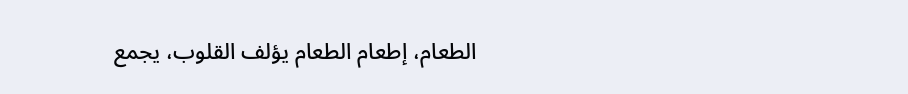الطعام، إطعام الطعام يؤلف القلوب، يجمع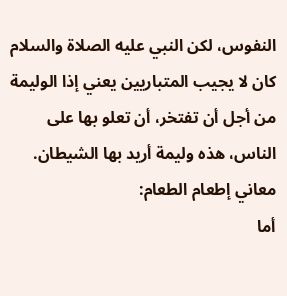النفوس، لكن النبي عليه الصلاة والسلام كان لا يجيب المتباريين يعني إذا الوليمة من أجل أن تفتخر، أن تعلو بها على الناس، هذه وليمة أريد بها الشيطان.
معاني إطعام الطعام:
أما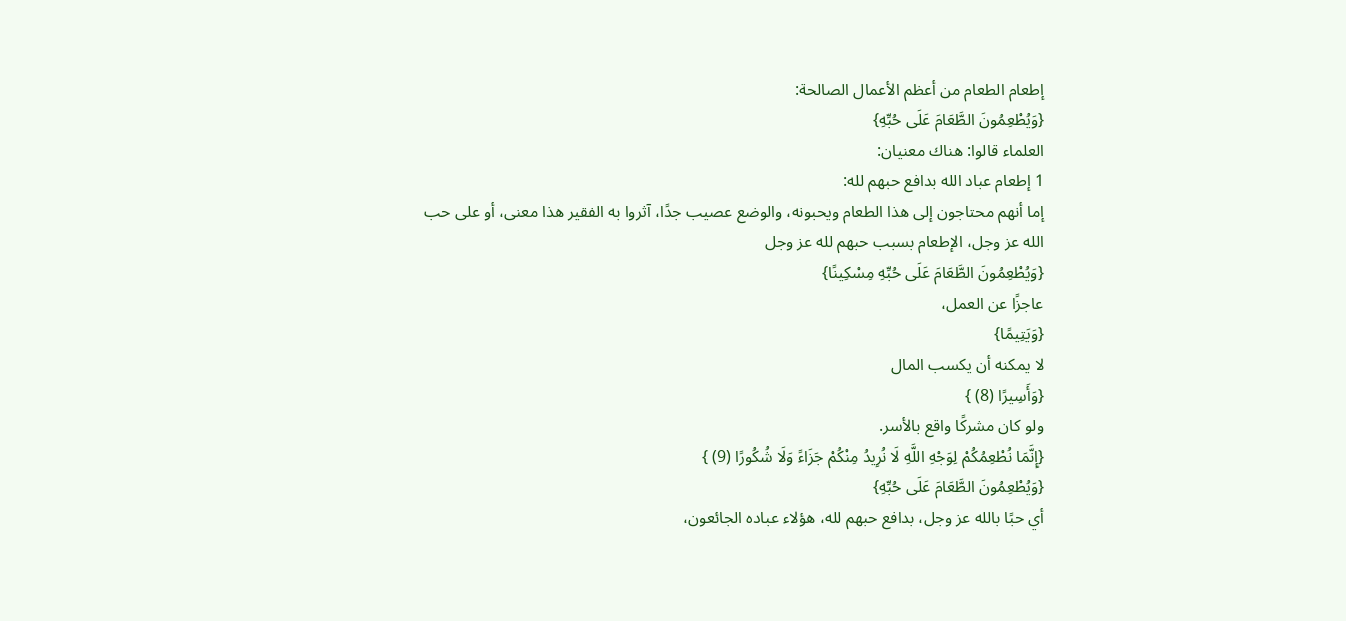إطعام الطعام من أعظم الأعمال الصالحة:
{وَيُطْعِمُونَ الطَّعَامَ عَلَى حُبِّهِ}
العلماء قالوا: هناك معنيان:
1 إطعام عباد الله بدافع حبهم لله:
إما أنهم محتاجون إلى هذا الطعام ويحبونه، والوضع عصيب جدًا، آثروا به الفقير هذا معنى، أو على حب الله عز وجل، الإطعام بسبب حبهم لله عز وجل
{وَيُطْعِمُونَ الطَّعَامَ عَلَى حُبِّهِ مِسْكِينًا}
عاجزًا عن العمل،
{وَيَتِيمًا}
لا يمكنه أن يكسب المال
{وَأَسِيرًا (8) }
ولو كان مشركًا واقع بالأسر.
{إِنَّمَا نُطْعِمُكُمْ لِوَجْهِ اللَّهِ لَا نُرِيدُ مِنْكُمْ جَزَاءً وَلَا شُكُورًا (9) }
{وَيُطْعِمُونَ الطَّعَامَ عَلَى حُبِّهِ}
أي حبًا بالله عز وجل، بدافع حبهم لله، هؤلاء عباده الجائعون،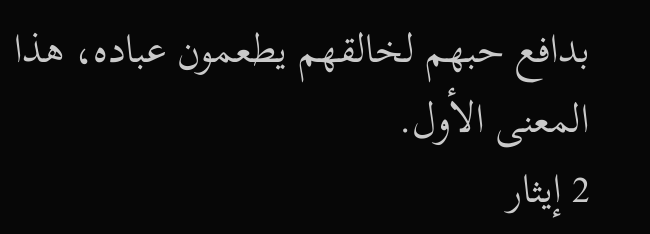بدافع حبهم لخالقهم يطعمون عباده، هذا المعنى الأول.
2 إيثار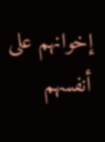إخوانهم على أنفسهم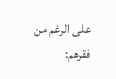على الرغم من فقرهم: